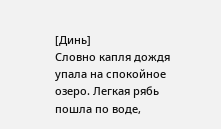[Динь]
Словно капля дождя упала на спокойное озеро. Легкая рябь пошла по воде,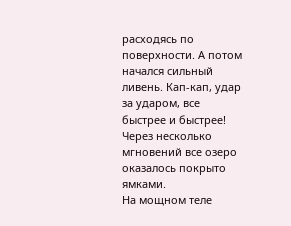расходясь по поверхности. А потом начался сильный ливень. Кап-кап, удар за ударом, все быстрее и быстрее! Через несколько мгновений все озеро оказалось покрыто ямками.
На мощном теле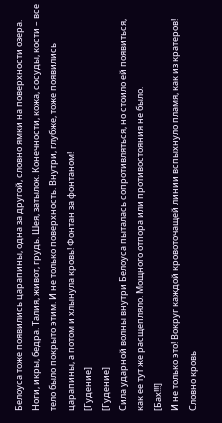Белоуса тоже появились царапины, одна за другой, словно ямки на поверхности озера. Ноги, икры, бедра. Талия, живот, грудь. Шея, затылок. Конечности, кожа, сосуды, кости – все тело было покрыто этим. И не только поверхность. Внутри, глубже, тоже появились царапины, а потом и хлынула кровь! Фонтан за фонтаном!
[Гудение]
[Гудение]
Сила ударной волны внутри Белоуса пыталась сопротивляться, но стоило ей появиться, как ее тут же расщепляло. Мощного отпора или противостояния не было.
[Бах!!!]
И не только это! Вокруг каждой кровоточащей линии вспыхнуло пламя, как из кратеров! Словно кровь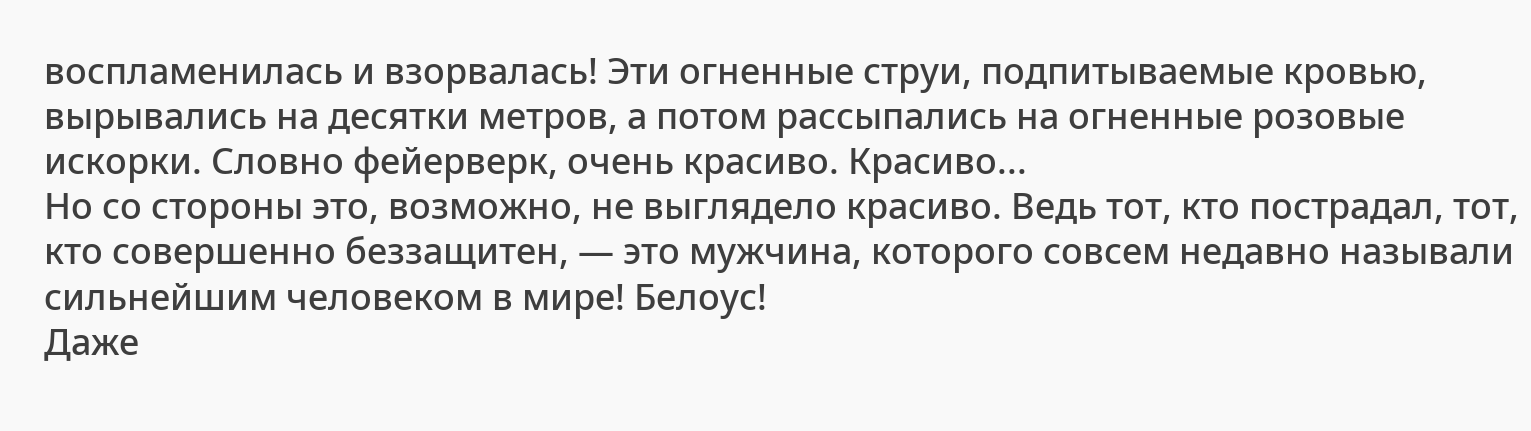воспламенилась и взорвалась! Эти огненные струи, подпитываемые кровью, вырывались на десятки метров, а потом рассыпались на огненные розовые искорки. Словно фейерверк, очень красиво. Красиво...
Но со стороны это, возможно, не выглядело красиво. Ведь тот, кто пострадал, тот, кто совершенно беззащитен, — это мужчина, которого совсем недавно называли сильнейшим человеком в мире! Белоус!
Даже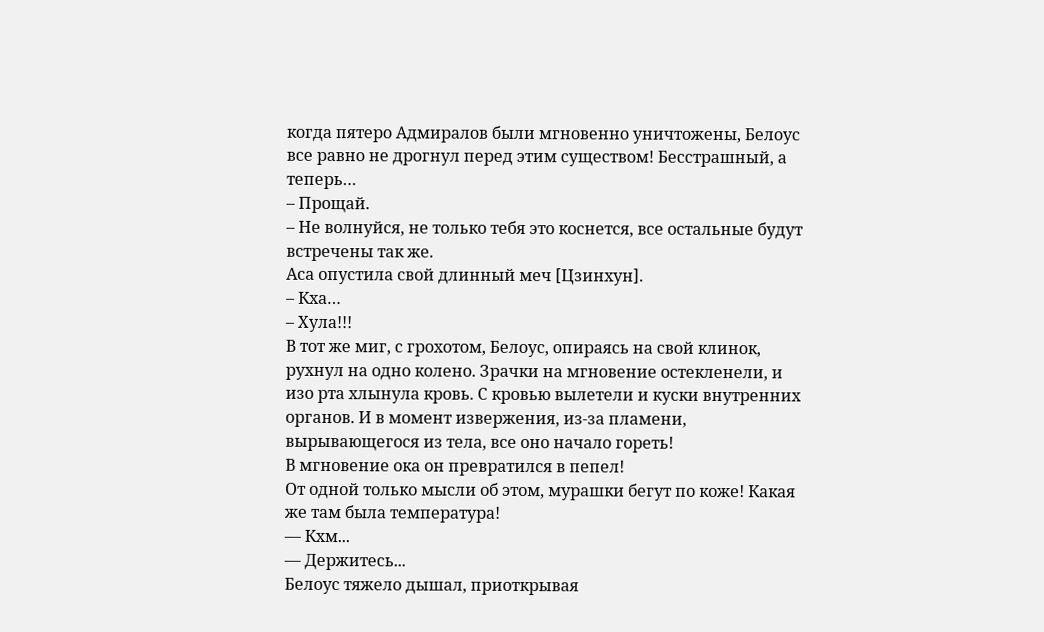когда пятеро Адмиралов были мгновенно уничтожены, Белоус все равно не дрогнул перед этим существом! Бесстрашный, а теперь…
– Прощай.
– Не волнуйся, не только тебя это коснется, все остальные будут встречены так же.
Аса опустила свой длинный меч [Цзинхун].
– Кха…
– Хула!!!
В тот же миг, с грохотом, Белоус, опираясь на свой клинок, рухнул на одно колено. Зрачки на мгновение остекленели, и изо рта хлынула кровь. С кровью вылетели и куски внутренних органов. И в момент извержения, из-за пламени, вырывающегося из тела, все оно начало гореть!
В мгновение ока он превратился в пепел!
От одной только мысли об этом, мурашки бегут по коже! Какая же там была температура!
— Кхм...
— Держитесь...
Белоус тяжело дышал, приоткрывая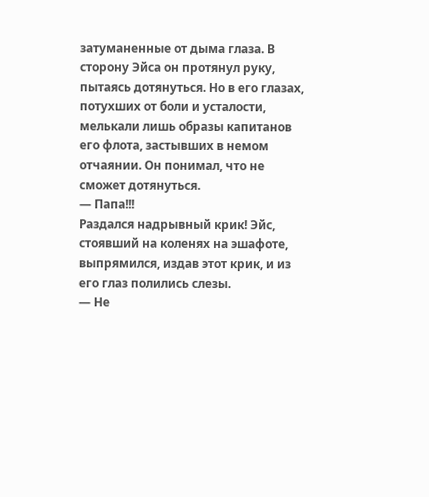затуманенные от дыма глаза. В сторону Эйса он протянул руку, пытаясь дотянуться. Но в его глазах, потухших от боли и усталости, мелькали лишь образы капитанов его флота, застывших в немом отчаянии. Он понимал, что не сможет дотянуться.
— Папа!!!
Раздался надрывный крик! Эйс, стоявший на коленях на эшафоте, выпрямился, издав этот крик, и из его глаз полились слезы.
— Не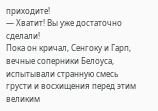приходите!
— Хватит! Вы уже достаточно сделали!
Пока он кричал, Сенгоку и Гарп, вечные соперники Белоуса, испытывали странную смесь грусти и восхищения перед этим великим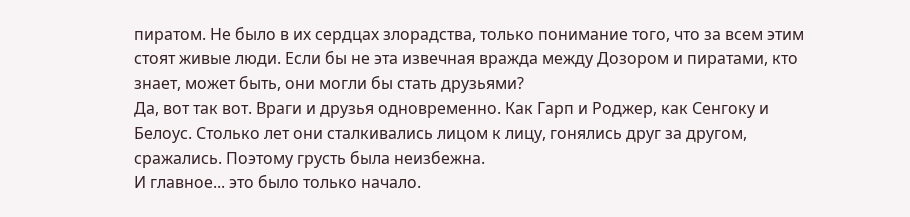пиратом. Не было в их сердцах злорадства, только понимание того, что за всем этим стоят живые люди. Если бы не эта извечная вражда между Дозором и пиратами, кто знает, может быть, они могли бы стать друзьями?
Да, вот так вот. Враги и друзья одновременно. Как Гарп и Роджер, как Сенгоку и Белоус. Столько лет они сталкивались лицом к лицу, гонялись друг за другом, сражались. Поэтому грусть была неизбежна.
И главное... это было только начало.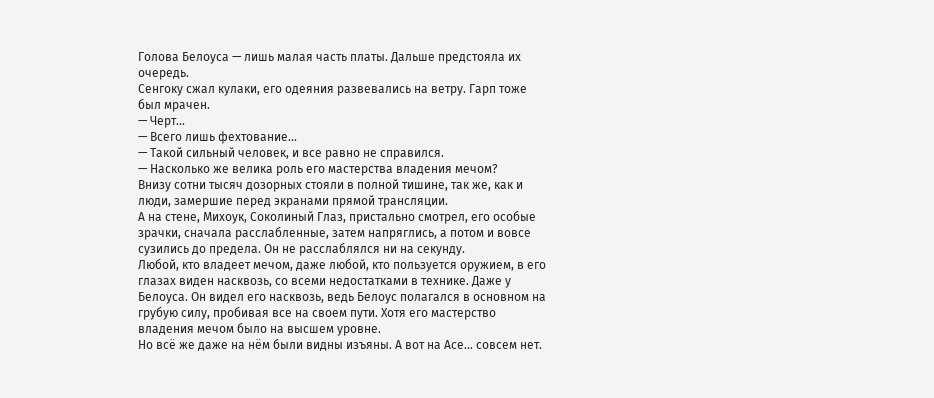Голова Белоуса — лишь малая часть платы. Дальше предстояла их очередь.
Сенгоку сжал кулаки, его одеяния развевались на ветру. Гарп тоже был мрачен.
— Черт...
— Всего лишь фехтование...
— Такой сильный человек, и все равно не справился.
— Насколько же велика роль его мастерства владения мечом?
Внизу сотни тысяч дозорных стояли в полной тишине, так же, как и люди, замершие перед экранами прямой трансляции.
А на стене, Михоук, Соколиный Глаз, пристально смотрел, его особые зрачки, сначала расслабленные, затем напряглись, а потом и вовсе сузились до предела. Он не расслаблялся ни на секунду.
Любой, кто владеет мечом, даже любой, кто пользуется оружием, в его глазах виден насквозь, со всеми недостатками в технике. Даже у Белоуса. Он видел его насквозь, ведь Белоус полагался в основном на грубую силу, пробивая все на своем пути. Хотя его мастерство владения мечом было на высшем уровне.
Но всё же даже на нём были видны изъяны. А вот на Асе... совсем нет.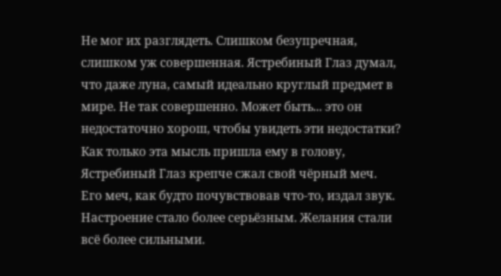Не мог их разглядеть. Слишком безупречная, слишком уж совершенная. Ястребиный Глаз думал, что даже луна, самый идеально круглый предмет в мире. Не так совершенно. Может быть... это он недостаточно хорош, чтобы увидеть эти недостатки? Как только эта мысль пришла ему в голову, Ястребиный Глаз крепче сжал свой чёрный меч.
Его меч, как будто почувствовав что-то, издал звук. Настроение стало более серьёзным. Желания стали всё более сильными.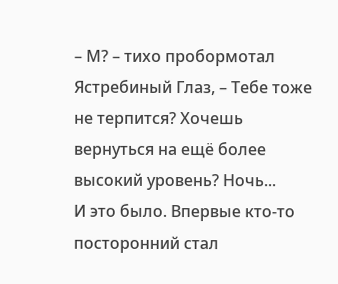– М? – тихо пробормотал Ястребиный Глаз, – Тебе тоже не терпится? Хочешь вернуться на ещё более высокий уровень? Ночь...
И это было. Впервые кто-то посторонний стал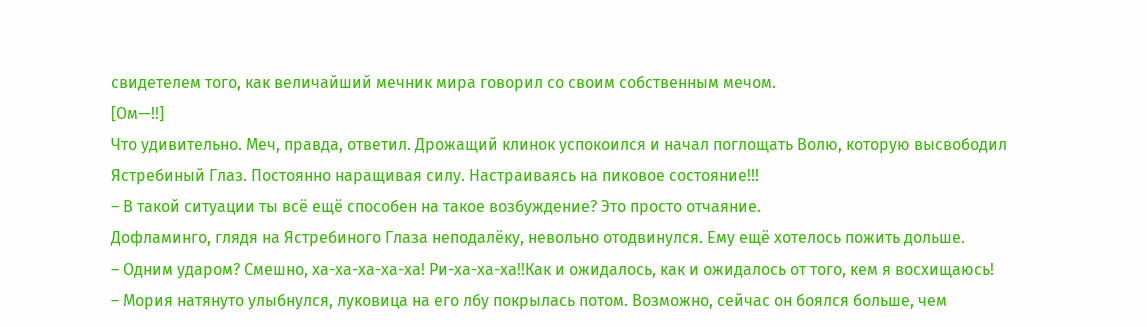свидетелем того, как величайший мечник мира говорил со своим собственным мечом.
[Ом—!!]
Что удивительно. Меч, правда, ответил. Дрожащий клинок успокоился и начал поглощать Волю, которую высвободил Ястребиный Глаз. Постоянно наращивая силу. Настраиваясь на пиковое состояние!!!
– В такой ситуации ты всё ещё способен на такое возбуждение? Это просто отчаяние.
Дофламинго, глядя на Ястребиного Глаза неподалёку, невольно отодвинулся. Ему ещё хотелось пожить дольше.
– Одним ударом? Смешно, ха-ха-ха-ха-ха! Ри-ха-ха-ха!!Как и ожидалось, как и ожидалось от того, кем я восхищаюсь!
– Мория натянуто улыбнулся, луковица на его лбу покрылась потом. Возможно, сейчас он боялся больше, чем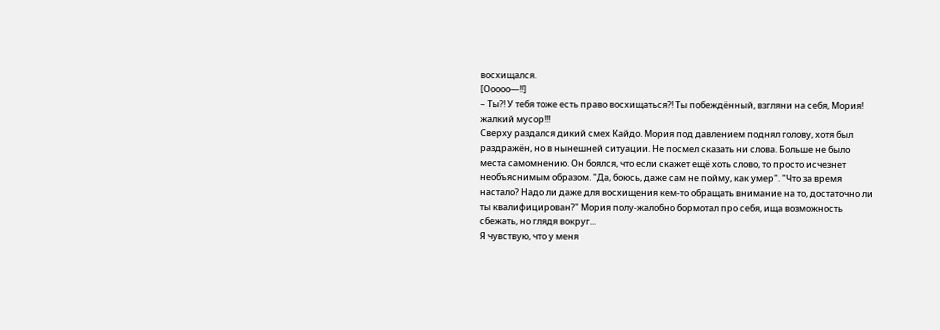восхищался.
[Ооооо—!!]
– Ты?! У тебя тоже есть право восхищаться?! Ты побеждённый, взгляни на себя, Мория! жалкий мусор!!!
Сверху раздался дикий смех Кайдо. Мория под давлением поднял голову, хотя был раздражён, но в нынешней ситуации. Не посмел сказать ни слова. Больше не было места самомнению. Он боялся, что если скажет ещё хоть слово, то просто исчезнет необъяснимым образом. "Да, боюсь, даже сам не пойму, как умер". "Что за время настало? Надо ли даже для восхищения кем-то обращать внимание на то, достаточно ли ты квалифицирован?" Мория полу-жалобно бормотал про себя, ища возможность сбежать, но глядя вокруг...
Я чувствую, что у меня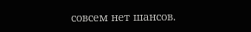совсем нет шансов.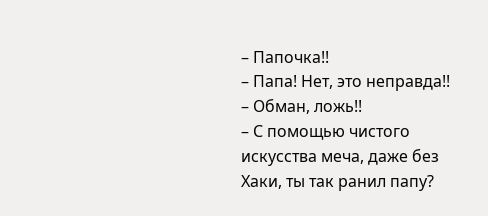– Папочка!!
– Папа! Нет, это неправда!!
– Обман, ложь!!
– С помощью чистого искусства меча, даже без Хаки, ты так ранил папу?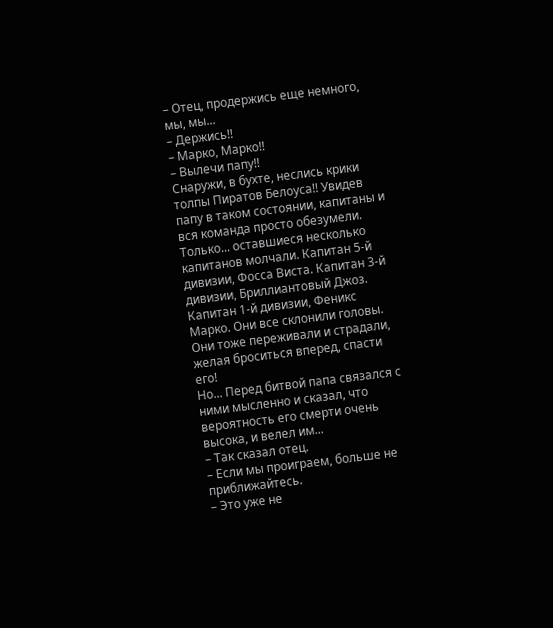– Отец, продержись еще немного, мы, мы...
– Держись!!
– Марко, Марко!!
– Вылечи папу!!
Снаружи, в бухте, неслись крики толпы Пиратов Белоуса!! Увидев папу в таком состоянии, капитаны и вся команда просто обезумели.
Только... оставшиеся несколько капитанов молчали. Капитан 5-й дивизии, Фосса Виста. Капитан 3-й дивизии, Бриллиантовый Джоз. Капитан 1-й дивизии, Феникс Марко. Они все склонили головы. Они тоже переживали и страдали, желая броситься вперед, спасти его!
Но... Перед битвой папа связался с ними мысленно и сказал, что вероятность его смерти очень высока, и велел им...
– Так сказал отец.
– Если мы проиграем, больше не приближайтесь.
– Это уже не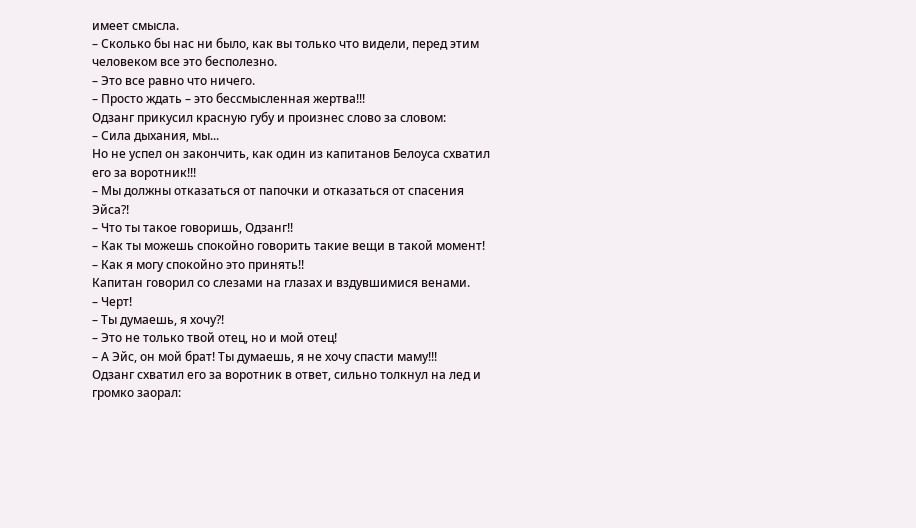имеет смысла.
– Сколько бы нас ни было, как вы только что видели, перед этим человеком все это бесполезно.
– Это все равно что ничего.
– Просто ждать – это бессмысленная жертва!!!
Одзанг прикусил красную губу и произнес слово за словом:
– Сила дыхания, мы...
Но не успел он закончить, как один из капитанов Белоуса схватил его за воротник!!!
– Мы должны отказаться от папочки и отказаться от спасения Эйса?!
– Что ты такое говоришь, Одзанг!!
– Как ты можешь спокойно говорить такие вещи в такой момент!
– Как я могу спокойно это принять!!
Капитан говорил со слезами на глазах и вздувшимися венами.
– Черт!
– Ты думаешь, я хочу?!
– Это не только твой отец, но и мой отец!
– А Эйс, он мой брат! Ты думаешь, я не хочу спасти маму!!!
Одзанг схватил его за воротник в ответ, сильно толкнул на лед и громко заорал: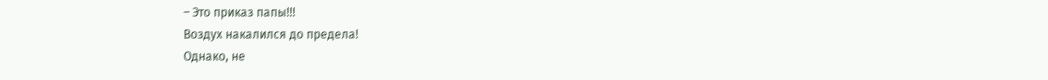– Это приказ папы!!!
Воздух накалился до предела!
Однако, не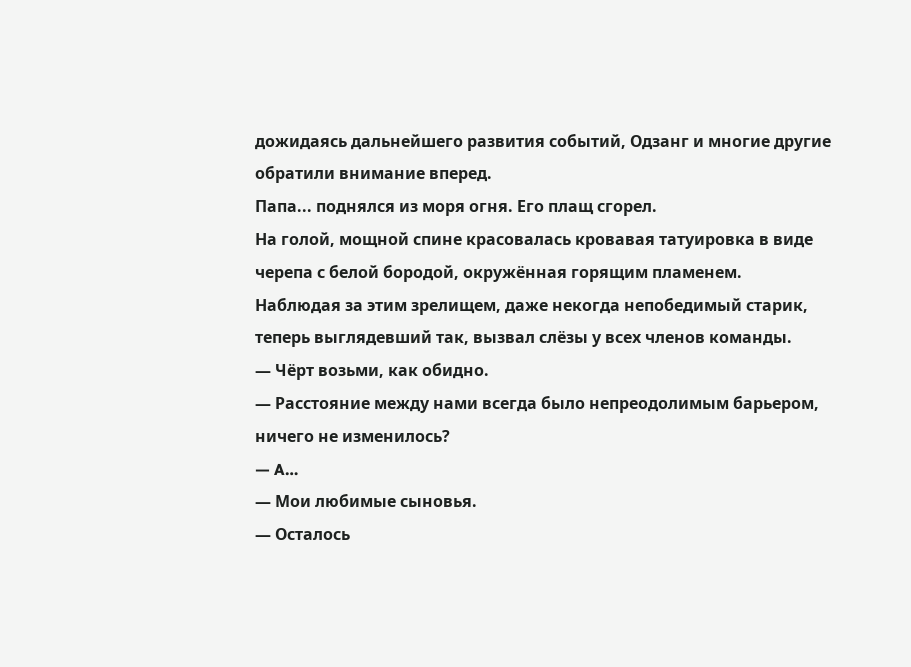дожидаясь дальнейшего развития событий, Одзанг и многие другие обратили внимание вперед.
Папа... поднялся из моря огня. Его плащ сгорел.
На голой, мощной спине красовалась кровавая татуировка в виде черепа с белой бородой, окружённая горящим пламенем.
Наблюдая за этим зрелищем, даже некогда непобедимый старик, теперь выглядевший так, вызвал слёзы у всех членов команды.
— Чёрт возьми, как обидно.
— Расстояние между нами всегда было непреодолимым барьером, ничего не изменилось?
— A…
— Мои любимые сыновья.
— Осталось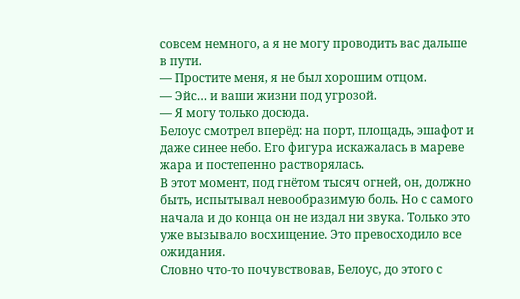совсем немного, а я не могу проводить вас дальше в пути.
— Простите меня, я не был хорошим отцом.
— Эйс… и ваши жизни под угрозой.
— Я могу только досюда.
Белоус смотрел вперёд: на порт, площадь, эшафот и даже синее небо. Его фигура искажалась в мареве жара и постепенно растворялась.
В этот момент, под гнётом тысяч огней, он, должно быть, испытывал невообразимую боль. Но с самого начала и до конца он не издал ни звука. Только это уже вызывало восхищение. Это превосходило все ожидания.
Словно что-то почувствовав, Белоус, до этого с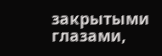закрытыми глазами,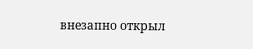внезапно открыл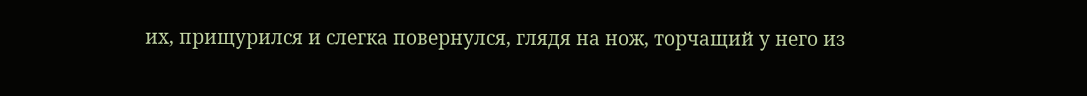их, прищурился и слегка повернулся, глядя на нож, торчащий у него из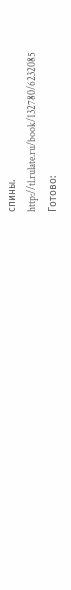спины.
http://tl.rulate.ru/book/132780/6232085
Готово: